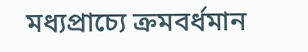মধ্যপ্রাচ্যে ক্রমবর্ধমান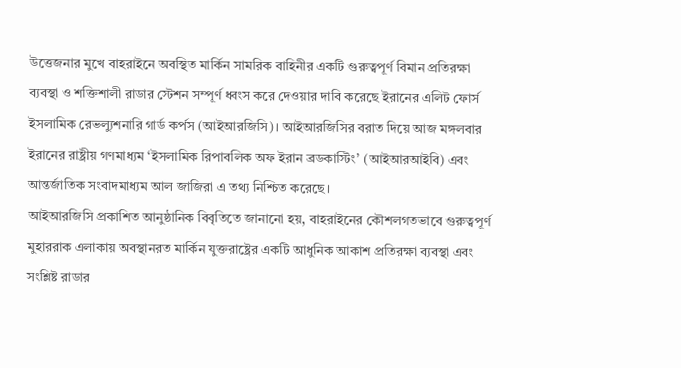উত্তেজনার মুখে বাহরাইনে অবস্থিত মার্কিন সামরিক বাহিনীর একটি গুরুত্বপূর্ণ বিমান প্রতিরক্ষা ব্যবস্থা ও শক্তিশালী রাডার স্টেশন সম্পূর্ণ ধ্বংস করে দেওয়ার দাবি করেছে ইরানের এলিট ফোর্স ইসলামিক রেভল্যুশনারি গার্ড কর্পস (আইআরজিসি)। আইআরজিসির বরাত দিয়ে আজ মঙ্গলবার ইরানের রাষ্ট্রীয় গণমাধ্যম ‘ইসলামিক রিপাবলিক অফ ইরান ব্রডকাস্টিং’ (আইআরআইবি) এবং আন্তর্জাতিক সংবাদমাধ্যম আল জাজিরা এ তথ্য নিশ্চিত করেছে।
আইআরজিসি প্রকাশিত আনুষ্ঠানিক বিবৃতিতে জানানো হয়, বাহরাইনের কৌশলগতভাবে গুরুত্বপূর্ণ মুহাররাক এলাকায় অবস্থানরত মার্কিন যুক্তরাষ্ট্রের একটি আধুনিক আকাশ প্রতিরক্ষা ব্যবস্থা এবং সংশ্লিষ্ট রাডার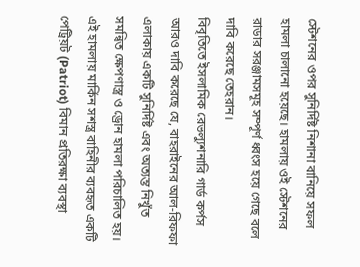স্টেশনের ওপর সুনির্দিষ্ট নিশানা বানিয়ে সফল হামলা চালানো হয়েছে। হামলায় ওই স্টেশনের রাডার সরঞ্জামসমূহ সম্পূর্ণ ধ্বংস হয়ে গেছে বলে দাবি করেছে তেহরান।
বিবৃতিতে ইসলামিক রেভল্যুশনারি গার্ড কর্পস আরও দাবি করেছে যে, বাহরাইনের আল-রিফফা এলাকায় একটি সুনির্দিষ্ট এবং অত্যন্ত নিখুঁত সমন্বিত ক্ষেপণাস্ত্র ও ড্রোন হামলা পরিচালিত হয়। এই হামলায় মার্কিন সশস্ত্র বাহিনীর ব্যবহৃত একটি পেট্রিয়ট (Patriot) বিমান প্রতিরক্ষা ব্যবস্থা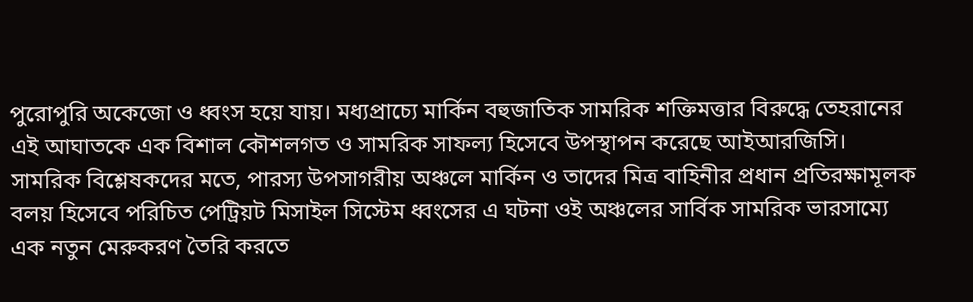পুরোপুরি অকেজো ও ধ্বংস হয়ে যায়। মধ্যপ্রাচ্যে মার্কিন বহুজাতিক সামরিক শক্তিমত্তার বিরুদ্ধে তেহরানের এই আঘাতকে এক বিশাল কৌশলগত ও সামরিক সাফল্য হিসেবে উপস্থাপন করেছে আইআরজিসি।
সামরিক বিশ্লেষকদের মতে, পারস্য উপসাগরীয় অঞ্চলে মার্কিন ও তাদের মিত্র বাহিনীর প্রধান প্রতিরক্ষামূলক বলয় হিসেবে পরিচিত পেট্রিয়ট মিসাইল সিস্টেম ধ্বংসের এ ঘটনা ওই অঞ্চলের সার্বিক সামরিক ভারসাম্যে এক নতুন মেরুকরণ তৈরি করতে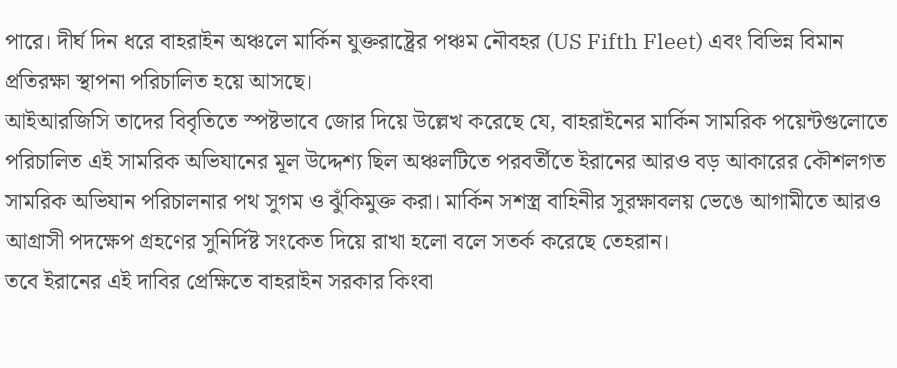পারে। দীর্ঘ দিন ধরে বাহরাইন অঞ্চলে মার্কিন যুক্তরাষ্ট্রের পঞ্চম নৌবহর (US Fifth Fleet) এবং বিভিন্ন বিমান প্রতিরক্ষা স্থাপনা পরিচালিত হয়ে আসছে।
আইআরজিসি তাদের বিবৃতিতে স্পষ্টভাবে জোর দিয়ে উল্লেখ করেছে যে, বাহরাইনের মার্কিন সামরিক পয়েন্টগুলোতে পরিচালিত এই সামরিক অভিযানের মূল উদ্দেশ্য ছিল অঞ্চলটিতে পরবর্তীতে ইরানের আরও বড় আকারের কৌশলগত সামরিক অভিযান পরিচালনার পথ সুগম ও ঝুঁকিমুক্ত করা। মার্কিন সশস্ত্র বাহিনীর সুরক্ষাবলয় ভেঙে আগামীতে আরও আগ্রাসী পদক্ষেপ গ্রহণের সুনির্দিষ্ট সংকেত দিয়ে রাখা হলো বলে সতর্ক করেছে তেহরান।
তবে ইরানের এই দাবির প্রেক্ষিতে বাহরাইন সরকার কিংবা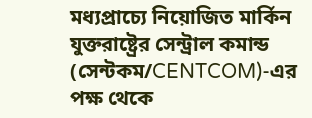মধ্যপ্রাচ্যে নিয়োজিত মার্কিন যুক্তরাষ্ট্রের সেন্ট্রাল কমান্ড (সেন্টকম/CENTCOM)-এর পক্ষ থেকে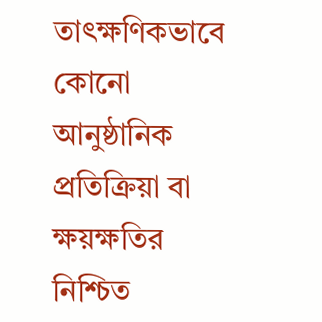তাৎক্ষণিকভাবে কোনো আনুষ্ঠানিক প্রতিক্রিয়া বা ক্ষয়ক্ষতির নিশ্চিত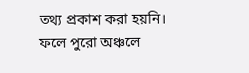তথ্য প্রকাশ করা হয়নি। ফলে পুরো অঞ্চলে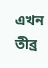এখন তীব্র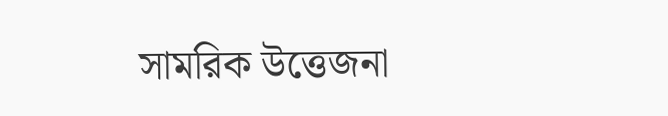সামরিক উত্তেজনা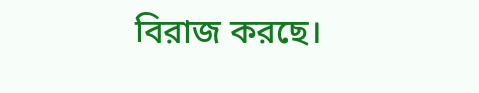বিরাজ করছে।